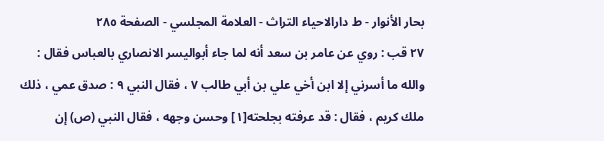بحار الأنوار - ط دارالاحیاء التراث - العلامة المجلسي - الصفحة ٢٨٥
٢٧ قب : روي عن عامر بن سعد أنه لما جاء أبواليسر الانصاري بالعباس فقال : والله ما أسرني إلا ابن أخي علي بن أبي طالب ٧ ، فقال النبي ٩ : صدق عمي ، ذلك ملك كريم ، فقال : قد عرفته بجلحته[١] وحسن وجهه ، فقال النبي (ص) إن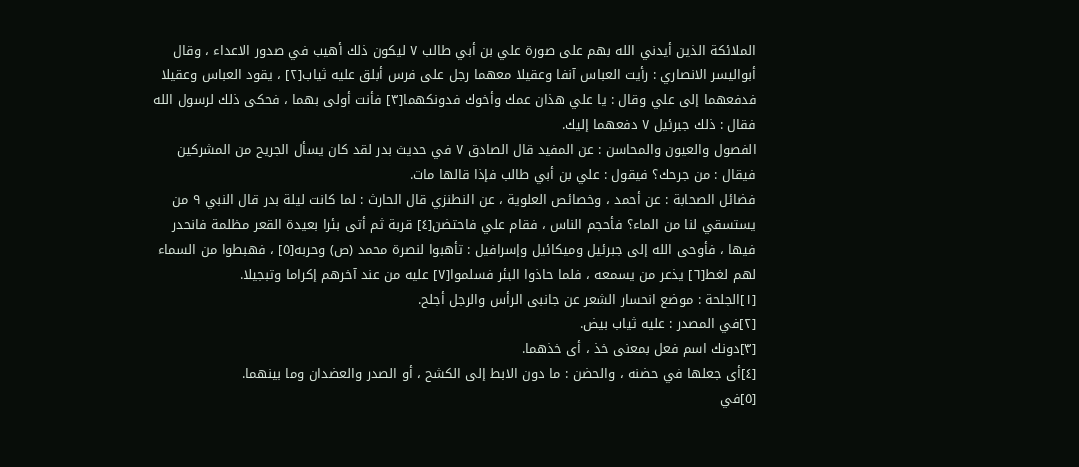الملائكة الذين أيدني الله بهم على صورة علي بن أبي طالب ٧ ليكون ذلك أهيب في صدور الاعداء ، وقال أبواليسر الانصاري : رأيت العباس آنفا وعقيلا معهما رجل على فرس أبلق عليه ثياب[٢] ، يقود العباس وعقيلا فدفعهما إلى علي وقال : يا علي هذان عمك وأخوك فدونكهما[٣] فأنت أولى بهما ، فحكى ذلك لرسول الله فقال : ذلك جبرئيل ٧ دفعهما إليك.
الفصول والعيون والمحاسن : عن المفيد قال الصادق ٧ في حديث بدر لقد كان يسأل الجريح من المشركين فيقال : من جرحك؟ فيقول : علي بن أبي طالب فإذا قالها مات.
فضائل الصحابة : عن أحمد ، وخصائص العلوية ، عن النطنزي قال الحارث : لما كانت ليلة بدر قال النبي ٩ من يستسقي لنا من الماء؟ فأحجم الناس ، فقام علي فاحتضن[٤] قربة ثم أتى بئرا بعيدة القعر مظلمة فانحدر فيها ، فأوحى الله إلى جبرئيل وميكائيل وإسرافيل : تأهبوا لنصرة محمد (ص) وحربه[٥] ، فهبطوا من السماء لهم لغط[٦] يذعر من يسمعه ، فلما حاذوا البئر فسلموا[٧] عليه من عند آخرهم إكراما وتبجيلا.
[١]الجلحة : موضع انحسار الشعر عن جانبى الرأس والرجل أجلح.
[٢]في المصدر : عليه ثياب بيض.
[٣]دونك اسم فعل بمعنى خذ ، أى خذهما.
[٤]أى جعلها في حضنه ، والحضن : ما دون الابط إلى الكشح ، أو الصدر والعضدان وما بينهما.
[٥]في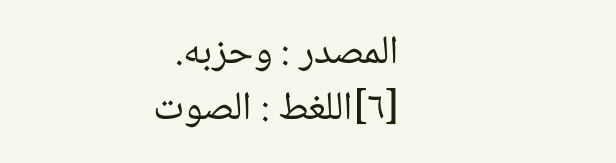المصدر : وحزبه.
[٦]اللغط : الصوت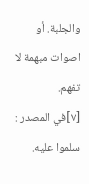والجلبة. أو اصوات مبهمة لا تفهم.
[٧]في المصدر : سلموا عليه.